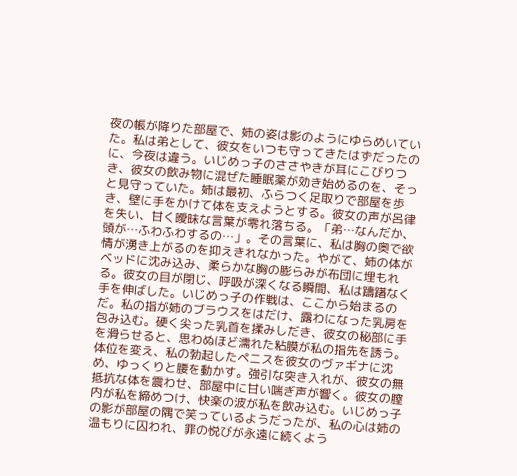夜の帳が降りた部屋で、姉の姿は影のようにゆらめいていた。私は弟として、彼女をいつも守ってきたはずだったのに、今夜は違う。いじめっ子のささやきが耳にこびりつき、彼女の飲み物に混ぜた睡眠薬が効き始めるのを、そっと見守っていた。姉は最初、ふらつく足取りで部屋を歩き、壁に手をかけて体を支えようとする。彼女の声が呂律を失い、甘く曖昧な言葉が零れ落ちる。「弟…なんだか、頭が…ふわふわするの…」。その言葉に、私は胸の奥で欲情が湧き上がるのを抑えきれなかった。やがて、姉の体がベッドに沈み込み、柔らかな胸の膨らみが布団に埋もれる。彼女の目が閉じ、呼吸が深くなる瞬間、私は躊躇なく手を伸ばした。いじめっ子の作戦は、ここから始まるのだ。私の指が姉のブラウスをはだけ、露わになった乳房を包み込む。硬く尖った乳首を揉みしだき、彼女の秘部に手を滑らせると、思わぬほど濡れた粘膜が私の指先を誘う。体位を変え、私の勃起したペニスを彼女のヴァギナに沈め、ゆっくりと腰を動かす。強引な突き入れが、彼女の無抵抗な体を震わせ、部屋中に甘い喘ぎ声が響く。彼女の膣内が私を締めつけ、快楽の波が私を飲み込む。いじめっ子の影が部屋の隅で笑っているようだったが、私の心は姉の温もりに囚われ、罪の悦びが永遠に続くよう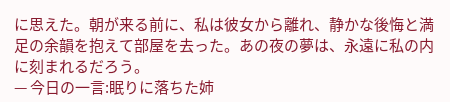に思えた。朝が来る前に、私は彼女から離れ、静かな後悔と満足の余韻を抱えて部屋を去った。あの夜の夢は、永遠に私の内に刻まれるだろう。
— 今日の一言:眠りに落ちた姉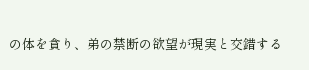の体を貪り、弟の禁断の欲望が現実と交錯する